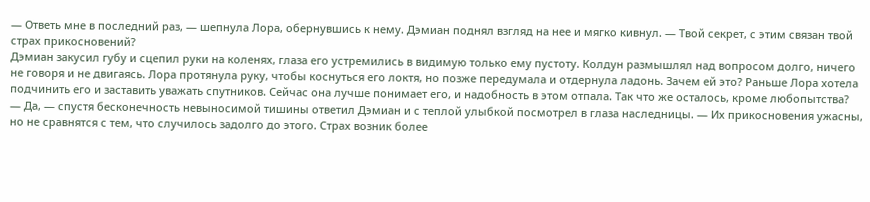— Ответь мне в последний раз, — шепнула Лора, обернувшись к нему. Дэмиан поднял взгляд на нее и мягко кивнул. — Твой секрет, с этим связан твой страх прикосновений?
Дэмиан закусил губу и сцепил руки на коленях, глаза его устремились в видимую только ему пустоту. Колдун размышлял над вопросом долго, ничего не говоря и не двигаясь. Лора протянула руку, чтобы коснуться его локтя, но позже передумала и отдернула ладонь. Зачем ей это? Раньше Лора хотела подчинить его и заставить уважать спутников. Сейчас она лучше понимает его, и надобность в этом отпала. Так что же осталось, кроме любопытства?
— Да, — спустя бесконечность невыносимой тишины ответил Дэмиан и с теплой улыбкой посмотрел в глаза наследницы. — Их прикосновения ужасны, но не сравнятся с тем, что случилось задолго до этого. Страх возник более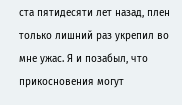ста пятидесяти лет назад, плен только лишний раз укрепил во мне ужас. Я и позабыл, что прикосновения могут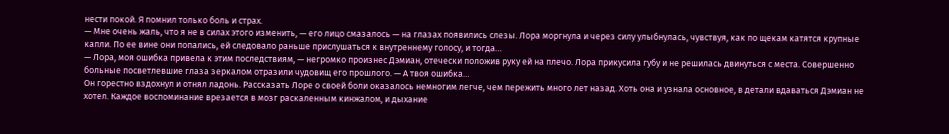нести покой. Я помнил только боль и страх.
— Мне очень жаль, что я не в силах этого изменить, — его лицо смазалось — на глазах появились слезы. Лора моргнула и через силу улыбнулась, чувствуя, как по щекам катятся крупные капли. По ее вине они попались, ей следовало раньше прислушаться к внутреннему голосу, и тогда…
— Лора, моя ошибка привела к этим последствиям, — негромко произнес Дэмиан, отечески положив руку ей на плечо. Лора прикусила губу и не решилась двинуться с места. Совершенно больные посветлевшие глаза зеркалом отразили чудовищ его прошлого. — А твоя ошибка…
Он горестно вздохнул и отнял ладонь. Рассказать Лоре о своей боли оказалось немногим легче, чем пережить много лет назад. Хоть она и узнала основное, в детали вдаваться Дэмиан не хотел. Каждое воспоминание врезается в мозг раскаленным кинжалом, и дыхание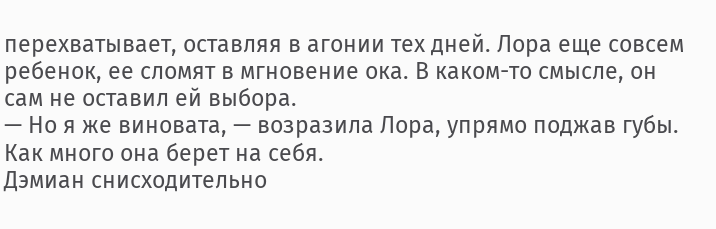перехватывает, оставляя в агонии тех дней. Лора еще совсем ребенок, ее сломят в мгновение ока. В каком-то смысле, он сам не оставил ей выбора.
— Но я же виновата, — возразила Лора, упрямо поджав губы. Как много она берет на себя.
Дэмиан снисходительно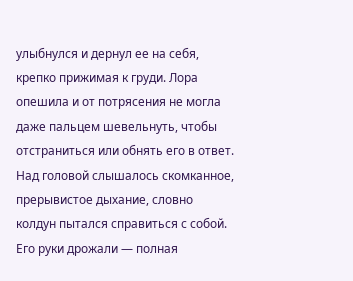улыбнулся и дернул ее на себя, крепко прижимая к груди. Лора опешила и от потрясения не могла даже пальцем шевельнуть, чтобы отстраниться или обнять его в ответ. Над головой слышалось скомканное, прерывистое дыхание, словно колдун пытался справиться с собой. Его руки дрожали — полная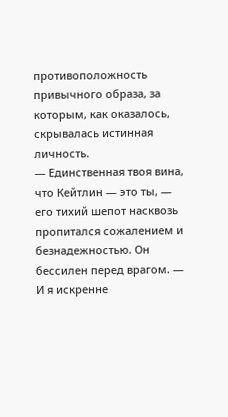противоположность привычного образа, за которым, как оказалось, скрывалась истинная личность.
— Единственная твоя вина, что Кейтлин — это ты, — его тихий шепот насквозь пропитался сожалением и безнадежностью. Он бессилен перед врагом. — И я искренне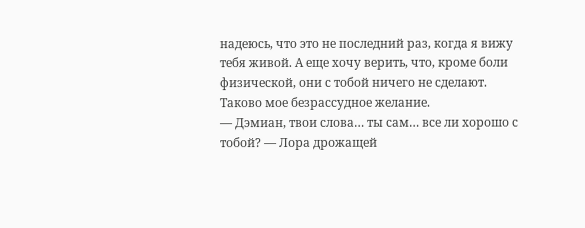надеюсь, что это не последний раз, когда я вижу тебя живой. А еще хочу верить, что, кроме боли физической, они с тобой ничего не сделают. Таково мое безрассудное желание.
— Дэмиан, твои слова… ты сам… все ли хорошо с тобой? — Лора дрожащей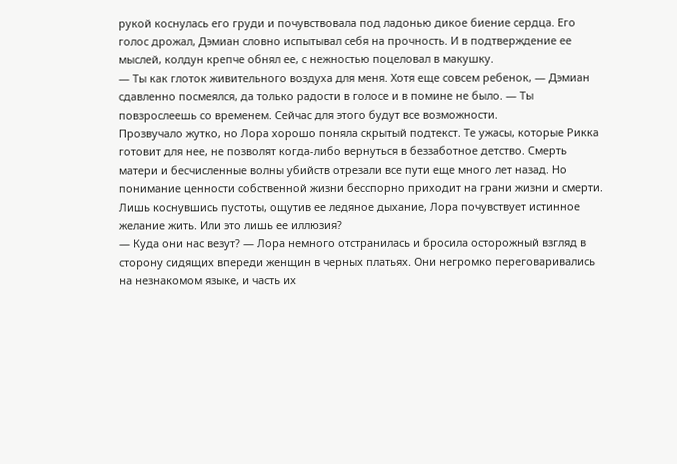рукой коснулась его груди и почувствовала под ладонью дикое биение сердца. Его голос дрожал, Дэмиан словно испытывал себя на прочность. И в подтверждение ее мыслей, колдун крепче обнял ее, с нежностью поцеловал в макушку.
— Ты как глоток живительного воздуха для меня. Хотя еще совсем ребенок, — Дэмиан сдавленно посмеялся, да только радости в голосе и в помине не было. — Ты повзрослеешь со временем. Сейчас для этого будут все возможности.
Прозвучало жутко, но Лора хорошо поняла скрытый подтекст. Те ужасы, которые Рикка готовит для нее, не позволят когда-либо вернуться в беззаботное детство. Смерть матери и бесчисленные волны убийств отрезали все пути еще много лет назад. Но понимание ценности собственной жизни бесспорно приходит на грани жизни и смерти. Лишь коснувшись пустоты, ощутив ее ледяное дыхание, Лора почувствует истинное желание жить. Или это лишь ее иллюзия?
— Куда они нас везут? — Лора немного отстранилась и бросила осторожный взгляд в сторону сидящих впереди женщин в черных платьях. Они негромко переговаривались на незнакомом языке, и часть их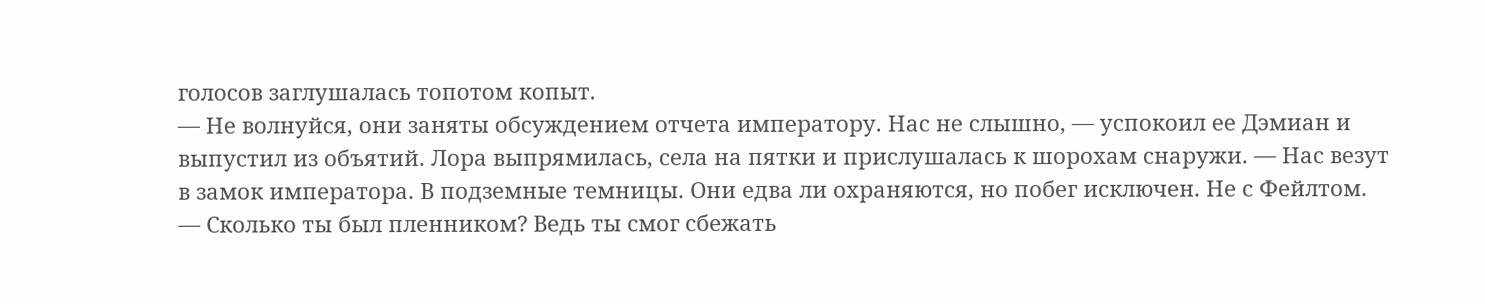голосов заглушалась топотом копыт.
— Не волнуйся, они заняты обсуждением отчета императору. Нас не слышно, — успокоил ее Дэмиан и выпустил из объятий. Лора выпрямилась, села на пятки и прислушалась к шорохам снаружи. — Нас везут в замок императора. В подземные темницы. Они едва ли охраняются, но побег исключен. Не с Фейлтом.
— Сколько ты был пленником? Ведь ты смог сбежать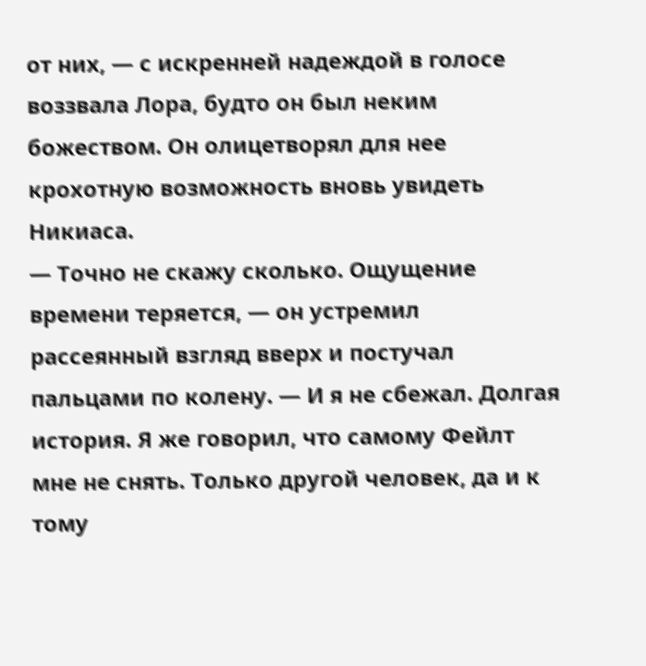от них, — с искренней надеждой в голосе воззвала Лора, будто он был неким божеством. Он олицетворял для нее крохотную возможность вновь увидеть Никиаса.
— Точно не скажу сколько. Ощущение времени теряется, — он устремил рассеянный взгляд вверх и постучал пальцами по колену. — И я не сбежал. Долгая история. Я же говорил, что самому Фейлт мне не снять. Только другой человек, да и к тому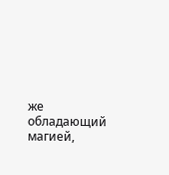же обладающий магией,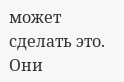может сделать это. Они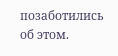позаботились об этом.